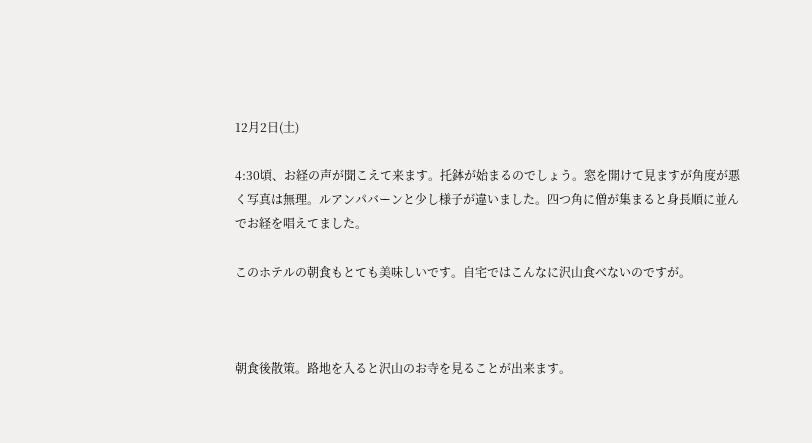12月2日(土)

4:30頃、お経の声が聞こえて来ます。托鉢が始まるのでしょう。窓を開けて見ますが角度が悪く写真は無理。ルアンパバーンと少し様子が違いました。四つ角に僧が集まると身長順に並んでお経を唱えてました。

このホテルの朝食もとても美味しいです。自宅ではこんなに沢山食べないのですが。



朝食後散策。路地を入ると沢山のお寺を見ることが出来ます。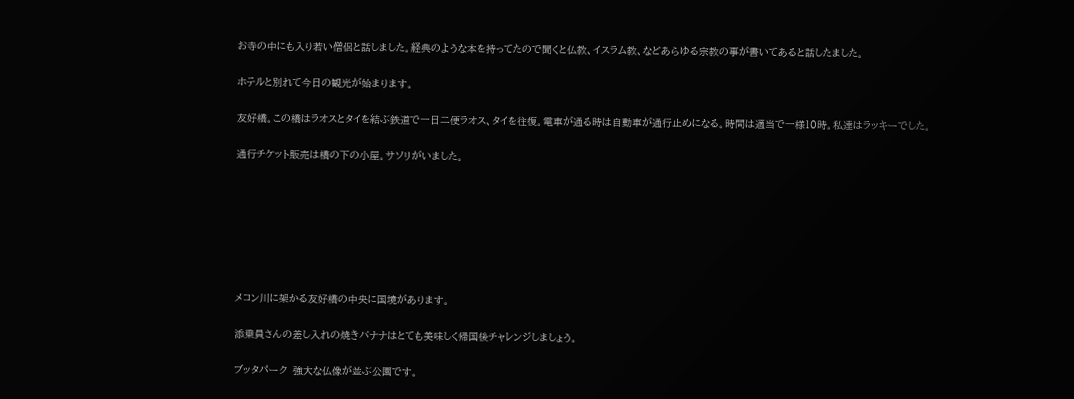お寺の中にも入り若い僧侶と話しました。経典のような本を持ってたので聞くと仏教、イスラム教、などあらゆる宗教の事が書いてあると話したました。

ホテルと別れて今日の観光が始まります。

友好橋。この橋はラオスとタイを結ぶ鉄道で一日二便ラオス、タイを往復。電車が通る時は自動車が通行止めになる。時間は適当で一様10時。私達はラッキーでした。

通行チケット販売は橋の下の小屋。サソリがいました。







メコン川に架かる友好橋の中央に国境があります。

添乗員さんの差し入れの焼きバナナはとても美味しく帰国後チャレンジしましょう。

ブッタパーク  強大な仏像が並ぶ公園です。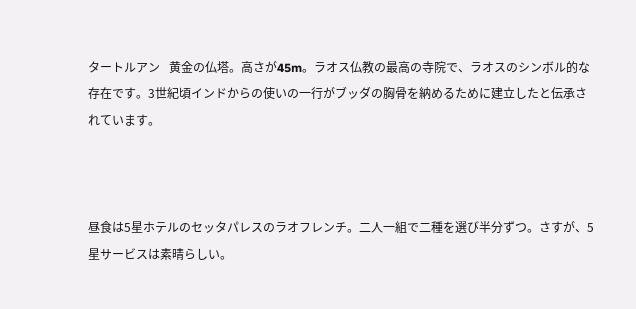タートルアン   黄金の仏塔。高さが45m。ラオス仏教の最高の寺院で、ラオスのシンボル的な存在です。3世紀頃インドからの使いの一行がブッダの胸骨を納めるために建立したと伝承されています。



昼食は5星ホテルのセッタパレスのラオフレンチ。二人一組で二種を選び半分ずつ。さすが、5星サービスは素晴らしい。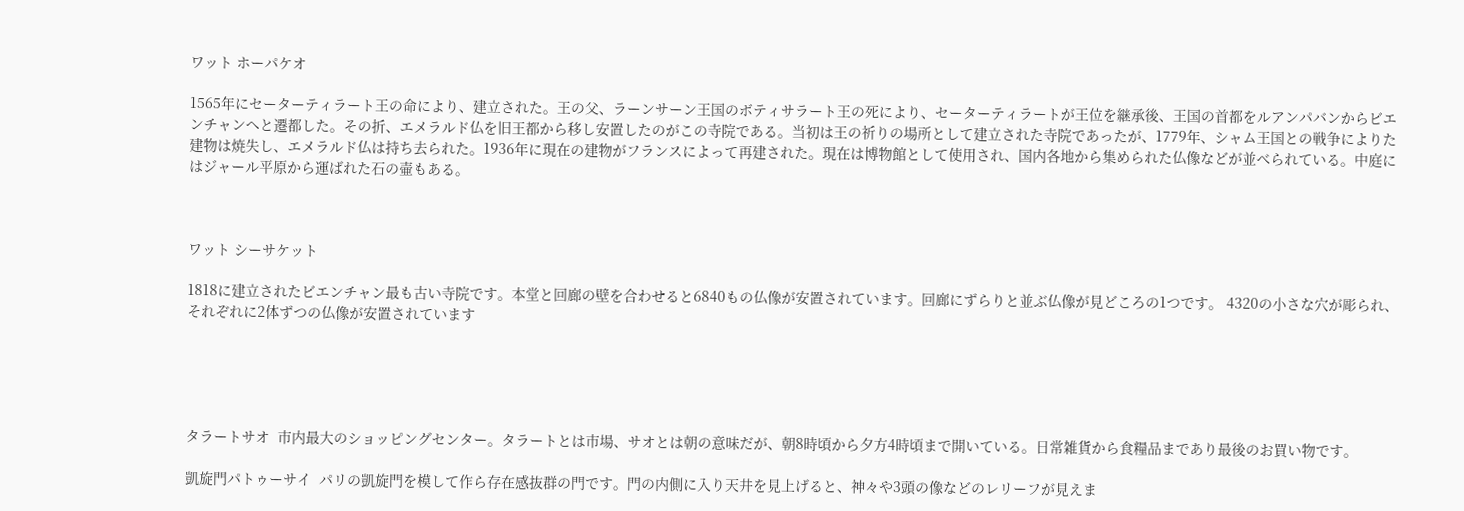ワット ホーパケオ

1565年にセーターティラート王の命により、建立された。王の父、ラーンサーン王国のボティサラート王の死により、セーターティラートが王位を継承後、王国の首都をルアンパバンからビエンチャンへと遷都した。その折、エメラルド仏を旧王都から移し安置したのがこの寺院である。当初は王の祈りの場所として建立された寺院であったが、1779年、シャム王国との戦争によりた建物は焼失し、エメラルド仏は持ち去られた。1936年に現在の建物がフランスによって再建された。現在は博物館として使用され、国内各地から集められた仏像などが並べられている。中庭にはジャール平原から運ばれた石の壷もある。



ワット シーサケット

1818に建立されたビエンチャン最も古い寺院です。本堂と回廊の壁を合わせると6840もの仏像が安置されています。回廊にずらりと並ぶ仏像が見どころの1つです。 4320の小さな穴が彫られ、それぞれに2体ずつの仏像が安置されています





タラートサオ  市内最大のショッピングセンター。タラートとは市場、サオとは朝の意味だが、朝8時頃から夕方4時頃まで開いている。日常雑貨から食糧品まであり最後のお買い物です。

凱旋門パトゥーサイ  パリの凱旋門を模して作ら存在感抜群の門です。門の内側に入り天井を見上げると、神々や3頭の像などのレリーフが見えま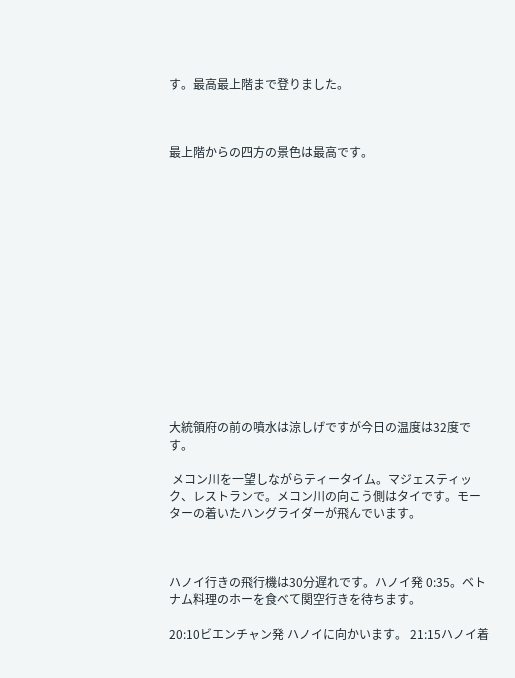す。最高最上階まで登りました。



最上階からの四方の景色は最高です。















大統領府の前の噴水は涼しげですが今日の温度は32度です。

 メコン川を一望しながらティータイム。マジェスティック、レストランで。メコン川の向こう側はタイです。モーターの着いたハングライダーが飛んでいます。



ハノイ行きの飛行機は30分遅れです。ハノイ発 0:35。ベトナム料理のホーを食べて関空行きを待ちます。

20:10ビエンチャン発 ハノイに向かいます。 21:15ハノイ着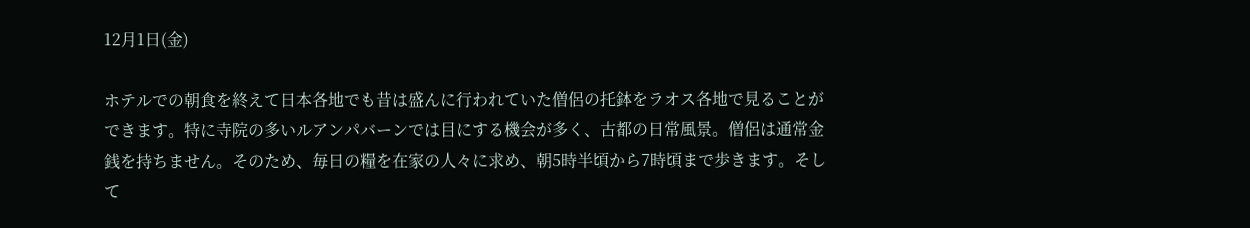12月1日(金)

ホテルでの朝食を終えて日本各地でも昔は盛んに行われていた僧侶の托鉢をラオス各地で見ることができます。特に寺院の多いルアンパバーンでは目にする機会が多く、古都の日常風景。僧侶は通常金銭を持ちません。そのため、毎日の糧を在家の人々に求め、朝5時半頃から7時頃まで歩きます。そして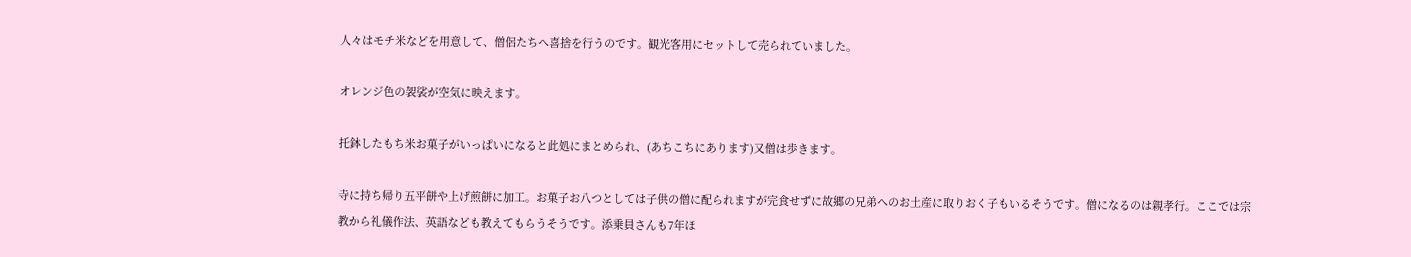人々はモチ米などを用意して、僧侶たちへ喜捨を行うのです。観光客用にセットして売られていました。

オレンジ色の袈裟が空気に映えます。

托鉢したもち米お菓子がいっぱいになると此処にまとめられ、(あちこちにあります)又僧は歩きます。

寺に持ち帰り五平餅や上げ煎餅に加工。お菓子お八つとしては子供の僧に配られますが完食せずに故郷の兄弟へのお土産に取りおく子もいるそうです。僧になるのは親孝行。ここでは宗教から礼儀作法、英語なども教えてもらうそうです。添乗員さんも7年ほ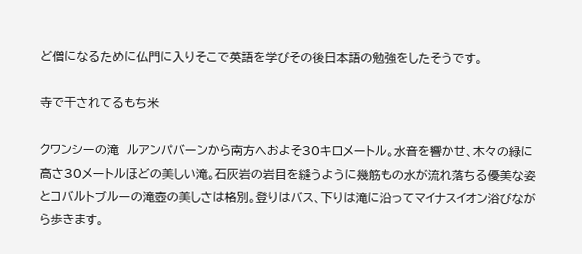ど僧になるために仏門に入りそこで英語を学びその後日本語の勉強をしたそうです。

寺で干されてるもち米

クワンシーの滝  ルアンパバーンから南方へおよそ30キロメートル。水音を響かせ、木々の緑に高さ30メートルほどの美しい滝。石灰岩の岩目を縫うように幾筋もの水が流れ落ちる優美な姿とコバルトブルーの滝壺の美しさは格別。登りはバス、下りは滝に沿ってマイナスイオン浴びながら歩きます。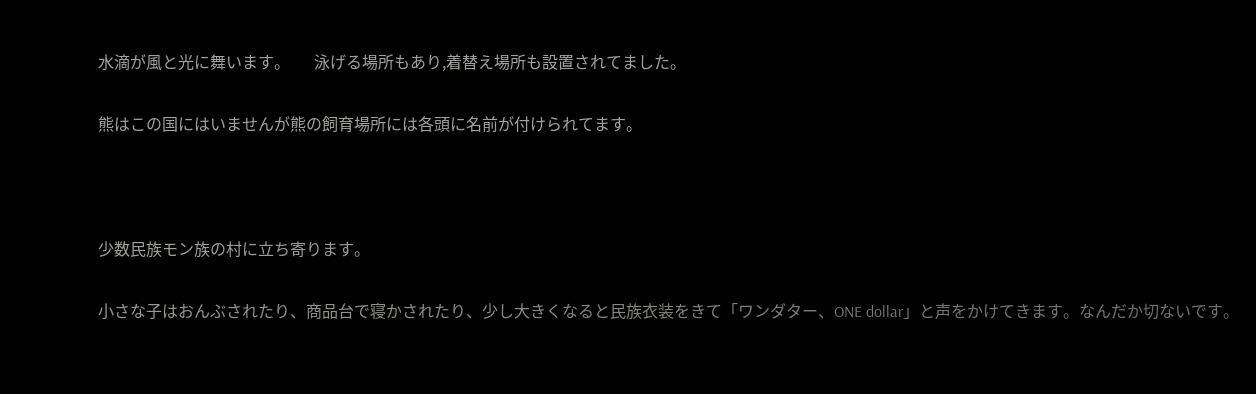水滴が風と光に舞います。      泳げる場所もあり,着替え場所も設置されてました。

熊はこの国にはいませんが熊の飼育場所には各頭に名前が付けられてます。



少数民族モン族の村に立ち寄ります。

小さな子はおんぶされたり、商品台で寝かされたり、少し大きくなると民族衣装をきて「ワンダター、ONE dollar」と声をかけてきます。なんだか切ないです。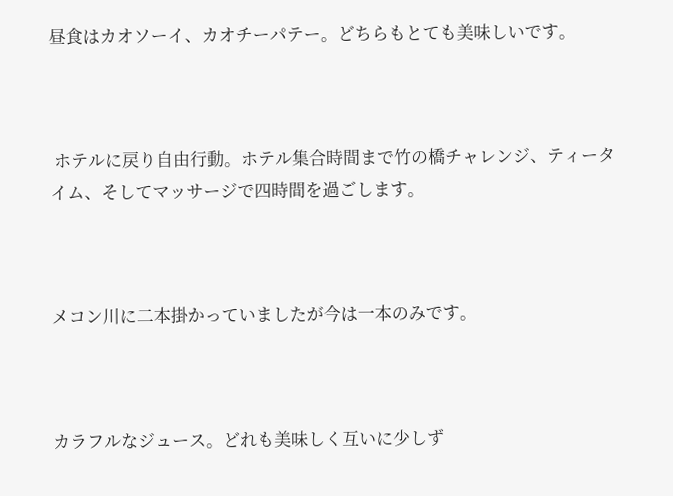昼食はカオソーイ、カオチーパテー。どちらもとても美味しいです。



 ホテルに戻り自由行動。ホテル集合時間まで竹の橋チャレンジ、ティータイム、そしてマッサージで四時間を過ごします。



メコン川に二本掛かっていましたが今は一本のみです。



カラフルなジュース。どれも美味しく互いに少しず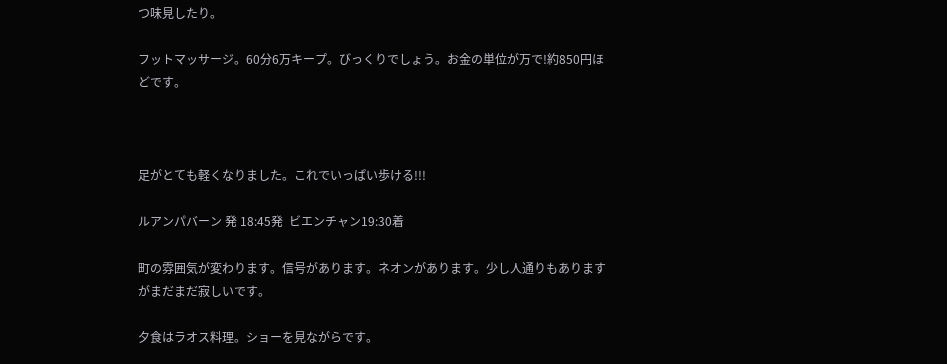つ味見したり。

フットマッサージ。60分6万キープ。びっくりでしょう。お金の単位が万で!約850円ほどです。



足がとても軽くなりました。これでいっぱい歩ける!!!

ルアンパバーン 発 18:45発  ビエンチャン19:30着

町の雰囲気が変わります。信号があります。ネオンがあります。少し人通りもありますがまだまだ寂しいです。

夕食はラオス料理。ショーを見ながらです。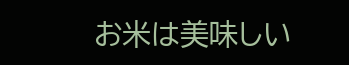お米は美味しい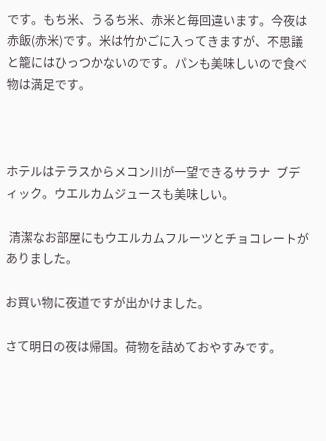です。もち米、うるち米、赤米と毎回違います。今夜は赤飯(赤米)です。米は竹かごに入ってきますが、不思議と籠にはひっつかないのです。パンも美味しいので食べ物は満足です。



ホテルはテラスからメコン川が一望できるサラナ  ブディック。ウエルカムジュースも美味しい。

 清潔なお部屋にもウエルカムフルーツとチョコレートがありました。

お買い物に夜道ですが出かけました。

さて明日の夜は帰国。荷物を詰めておやすみです。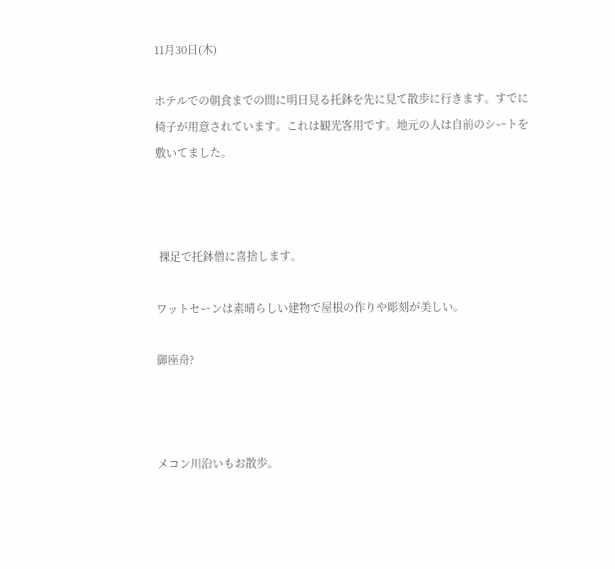11月30日(木)

ホテルでの朝食までの間に明日見る托鉢を先に見て散歩に行きます。すでに椅子が用意されています。これは観光客用です。地元の人は自前のシートを敷いてました。



 裸足で托鉢僧に喜捨します。

ワットセーンは素晴らしい建物で屋根の作りや彫刻が美しい。

御座舟?



メコン川沿いもお散歩。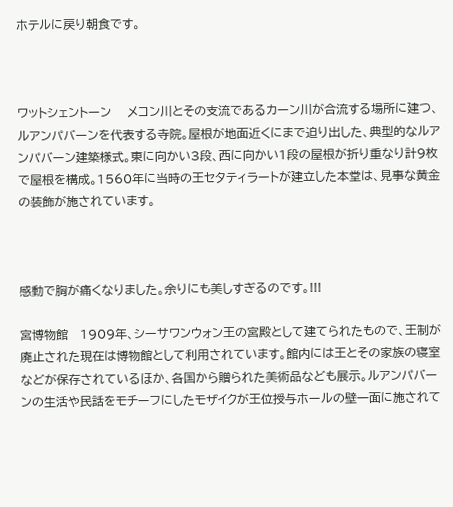ホテルに戻り朝食です。



ワットシェントーン    メコン川とその支流であるカーン川が合流する場所に建つ、ルアンパバーンを代表する寺院。屋根が地面近くにまで迫り出した、典型的なルアンパバーン建築様式。東に向かい3段、西に向かい1段の屋根が折り重なり計9枚で屋根を構成。1560年に当時の王セタティラートが建立した本堂は、見事な黄金の装飾が施されています。



感動で胸が痛くなりました。余りにも美しすぎるのです。!!!

宮博物館   1909年、シーサワンウォン王の宮殿として建てられたもので、王制が廃止された現在は博物館として利用されています。館内には王とその家族の寝室などが保存されているほか、各国から贈られた美術品なども展示。ルアンパバーンの生活や民話をモチーフにしたモザイクが王位授与ホールの壁一面に施されて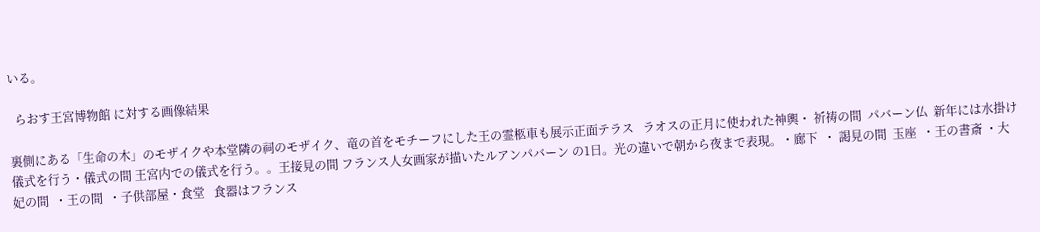いる。

  らおす王宮博物館 に対する画像結果

裏側にある「生命の木」のモザイクや本堂隣の祠のモザイク、竜の首をモチーフにした王の霊柩車も展示正面テラス   ラオスの正月に使われた神輿・ 祈祷の間  パバーン仏  新年には水掛け儀式を行う・儀式の間 王宮内での儀式を行う。。王接見の間 フランス人女画家が描いたルアンパバーン の1日。光の違いで朝から夜まで表現。・廊下  ・ 謁見の間  玉座  ・王の書斎 ・大妃の間  ・王の間  ・子供部屋・食堂   食器はフランス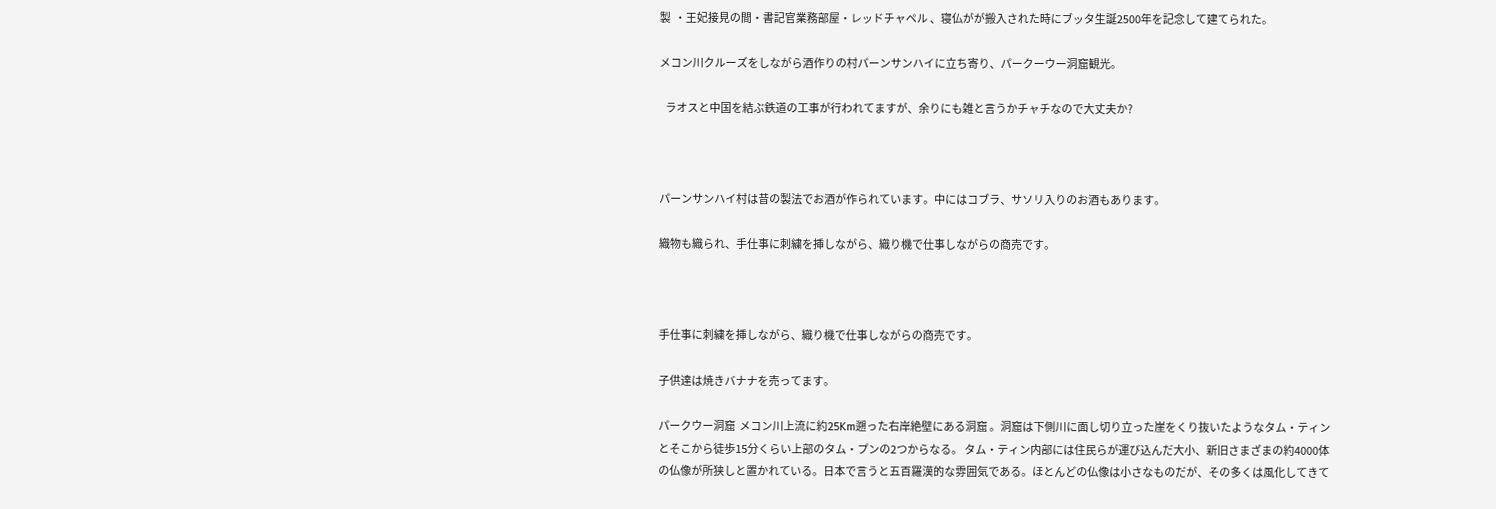製  ・王妃接見の間・書記官業務部屋・レッドチャペル 、寝仏がが搬入された時にブッタ生誕2500年を記念して建てられた。

メコン川クルーズをしながら酒作りの村パーンサンハイに立ち寄り、パークーウー洞窟観光。

   ラオスと中国を結ぶ鉄道の工事が行われてますが、余りにも雑と言うかチャチなので大丈夫か?



パーンサンハイ村は昔の製法でお酒が作られています。中にはコブラ、サソリ入りのお酒もあります。

織物も織られ、手仕事に刺繍を挿しながら、織り機で仕事しながらの商売です。



手仕事に刺繍を挿しながら、織り機で仕事しながらの商売です。

子供達は焼きバナナを売ってます。

パークウー洞窟  メコン川上流に約25Km遡った右岸絶壁にある洞窟 。洞窟は下側川に面し切り立った崖をくり抜いたようなタム・ティンとそこから徒歩15分くらい上部のタム・プンの2つからなる。 タム・ティン内部には住民らが運び込んだ大小、新旧さまざまの約4000体の仏像が所狭しと置かれている。日本で言うと五百羅漢的な雰囲気である。ほとんどの仏像は小さなものだが、その多くは風化してきて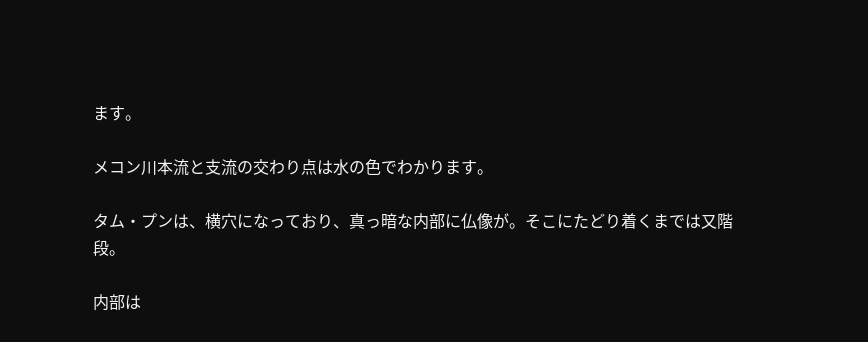ます。

メコン川本流と支流の交わり点は水の色でわかります。

タム・プンは、横穴になっており、真っ暗な内部に仏像が。そこにたどり着くまでは又階段。

内部は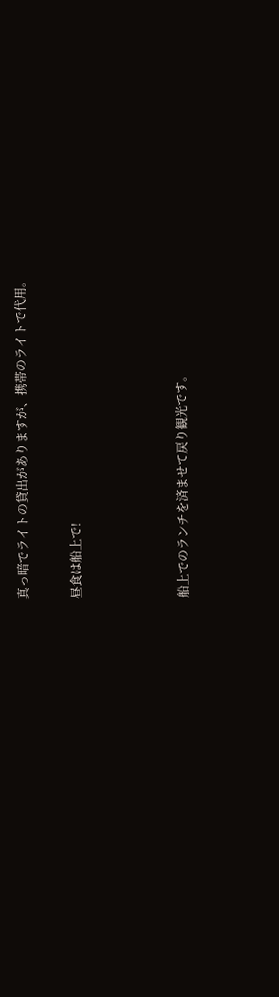真っ暗でライトの貸出がありますが、携帯のライトで代用。

昼食は船上で!



船上でのランチを済ませて戻り観光です。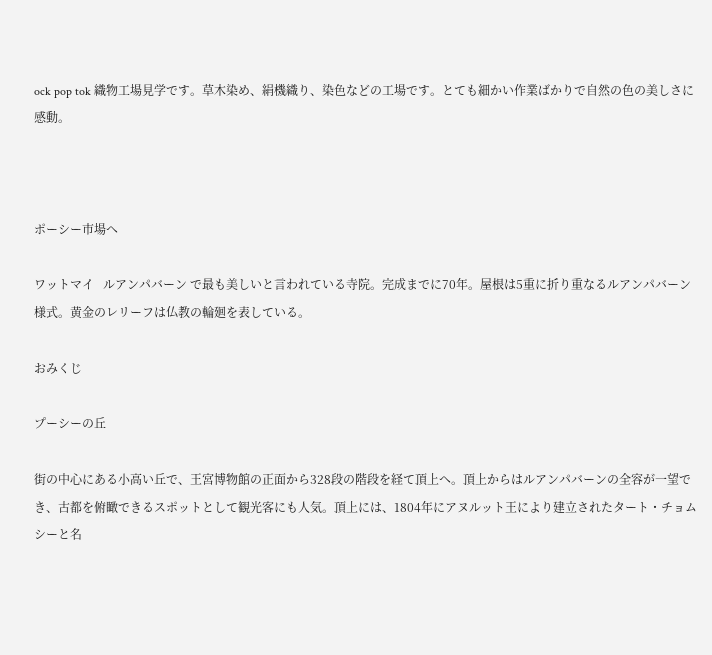ock pop tok 織物工場見学です。草木染め、絹機織り、染色などの工場です。とても細かい作業ばかりで自然の色の美しさに感動。



ポーシー市場へ

ワットマイ   ルアンパバーン で最も美しいと言われている寺院。完成までに70年。屋根は5重に折り重なるルアンパバーン 様式。黄金のレリーフは仏教の輪廻を表している。

おみくじ

プーシーの丘

街の中心にある小高い丘で、王宮博物館の正面から328段の階段を経て頂上へ。頂上からはルアンパバーンの全容が一望でき、古都を俯瞰できるスポットとして観光客にも人気。頂上には、1804年にアヌルット王により建立されたタート・チョムシーと名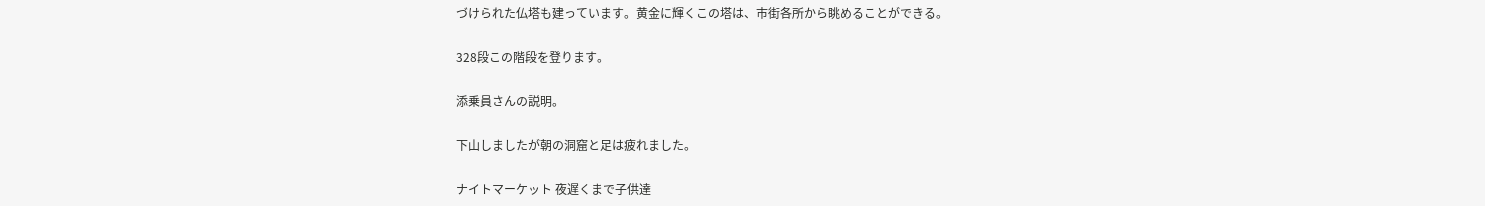づけられた仏塔も建っています。黄金に輝くこの塔は、市街各所から眺めることができる。

328段この階段を登ります。

添乗員さんの説明。

下山しましたが朝の洞窟と足は疲れました。

ナイトマーケット 夜遅くまで子供達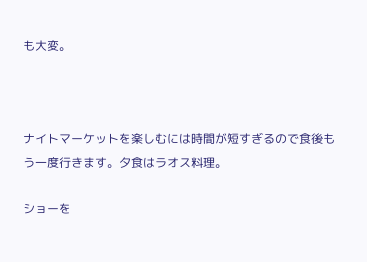も大変。



ナイトマーケットを楽しむには時間が短すぎるので食後もう一度行きます。夕食はラオス料理。

ショーを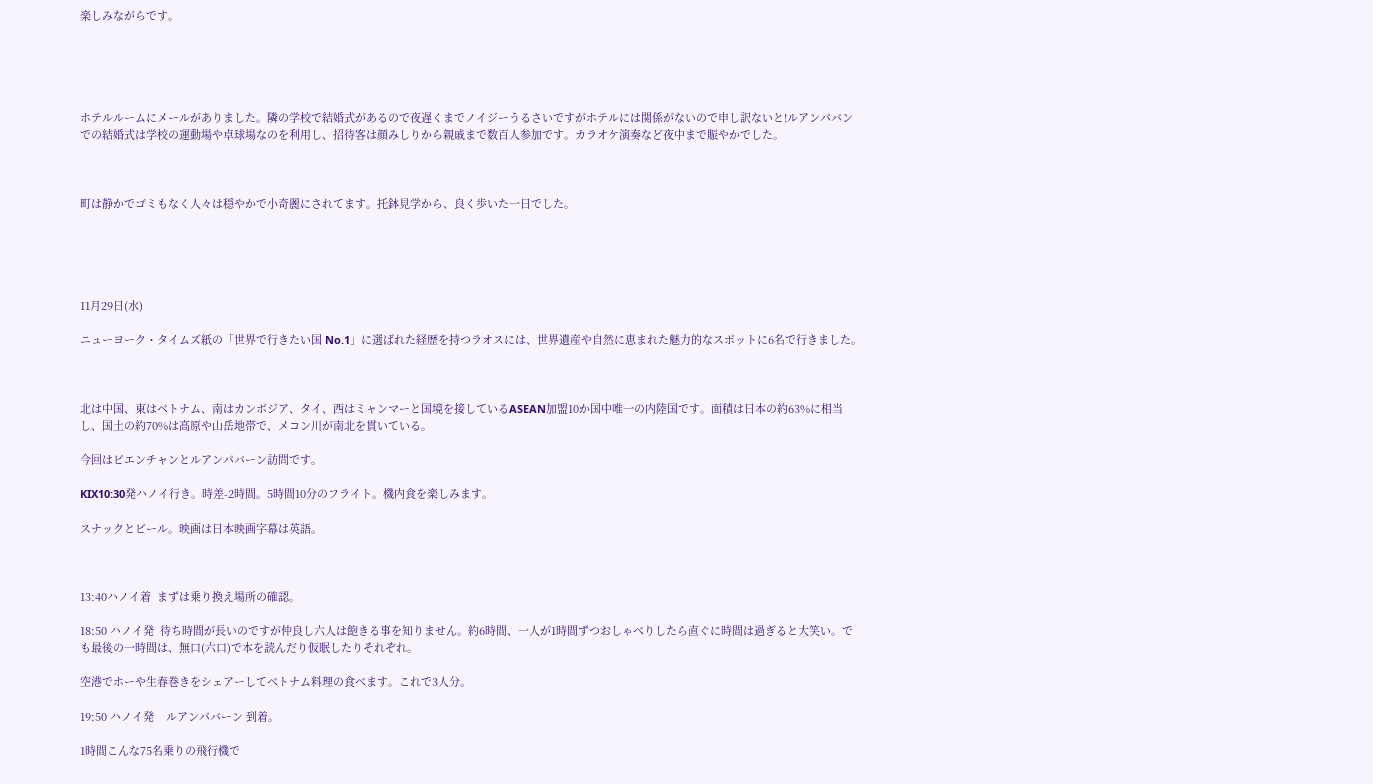楽しみながらです。





ホテルルームにメールがありました。隣の学校で結婚式があるので夜遅くまでノイジーうるさいですがホテルには関係がないので申し訳ないと!ルアンパバンでの結婚式は学校の運動場や卓球場なのを利用し、招待客は顔みしりから親戚まで数百人参加です。カラオケ演奏など夜中まで賑やかでした。



町は静かでゴミもなく人々は穏やかで小奇麗にされてます。托鉢見学から、良く歩いた一日でした。





11月29日(水)

ニューヨーク・タイムズ紙の「世界で行きたい国 No.1」に選ばれた経歴を持つラオスには、世界遺産や自然に恵まれた魅力的なスポットに6名で行きました。



北は中国、東はベトナム、南はカンボジア、タイ、西はミャンマーと国境を接しているASEAN加盟10か国中唯一の内陸国です。面積は日本の約63%に相当し、国土の約70%は高原や山岳地帯で、メコン川が南北を貫いている。

今回はビエンチャンとルアンパバーン訪問です。

KIX10:30発ハノイ行き。時差-2時間。5時間10分のフライト。機内食を楽しみます。

スナックとビール。映画は日本映画字幕は英語。



13:40ハノイ着  まずは乗り換え場所の確認。

18:50 ハノイ発  待ち時間が長いのですが仲良し六人は飽きる事を知りません。約6時間、一人が1時間ずつおしゃべりしたら直ぐに時間は過ぎると大笑い。でも最後の一時間は、無口(六口)で本を読んだり仮眠したりそれぞれ。

空港でホーや生春巻きをシェアーしてべトナム料理の食べます。これで3人分。

19:50 ハノイ発    ルアンパバーン 到着。

1時間こんな75名乗りの飛行機で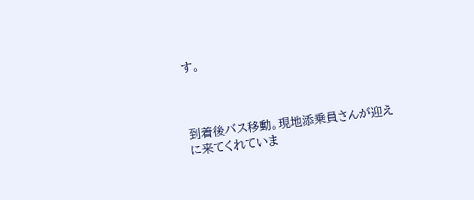す。



到着後バス移動。現地添乗員さんが迎えに来てくれていま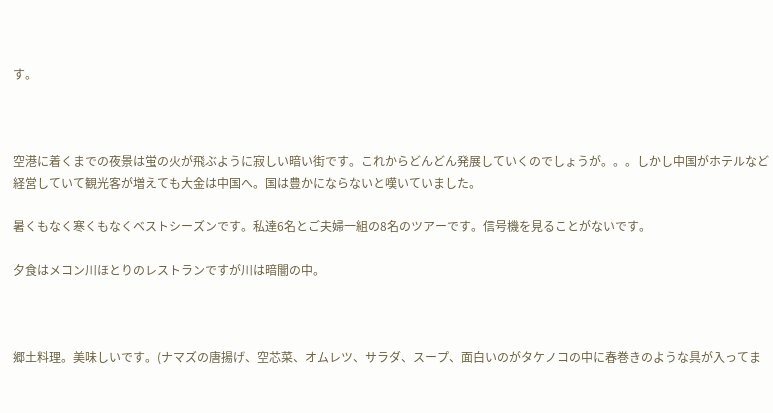す。



空港に着くまでの夜景は蛍の火が飛ぶように寂しい暗い街です。これからどんどん発展していくのでしょうが。。。しかし中国がホテルなど経営していて観光客が増えても大金は中国へ。国は豊かにならないと嘆いていました。

暑くもなく寒くもなくベストシーズンです。私達6名とご夫婦一組の8名のツアーです。信号機を見ることがないです。

夕食はメコン川ほとりのレストランですが川は暗闇の中。



郷土料理。美味しいです。(ナマズの唐揚げ、空芯菜、オムレツ、サラダ、スープ、面白いのがタケノコの中に春巻きのような具が入ってま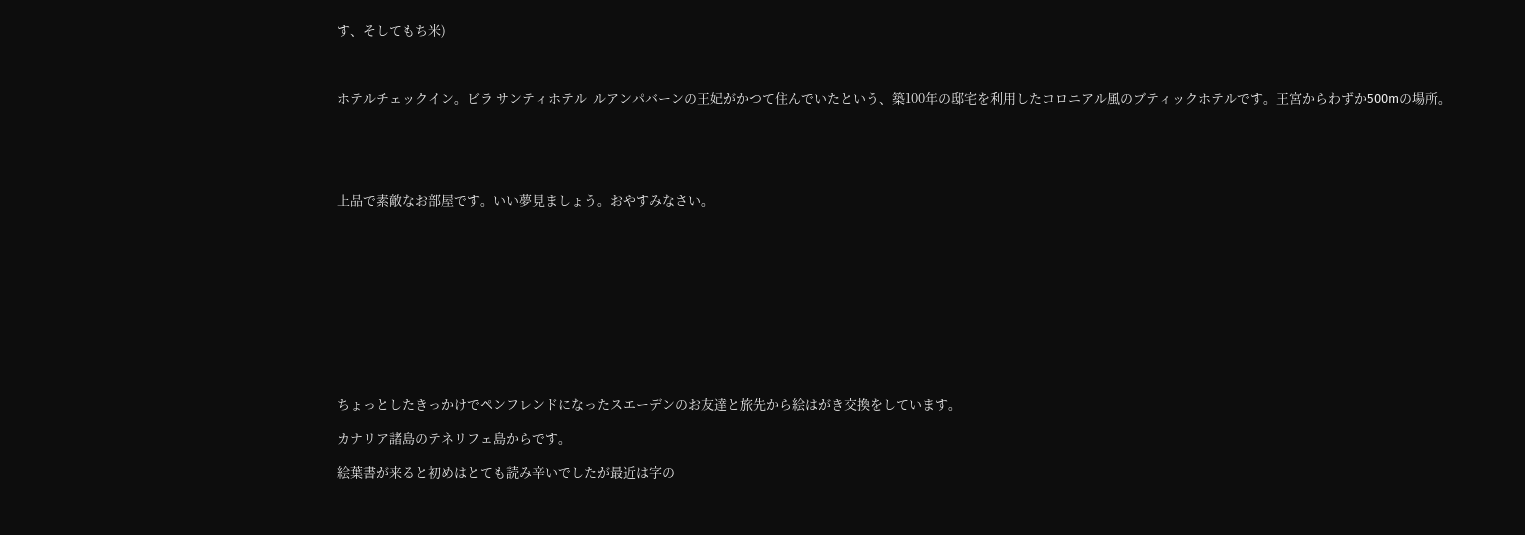す、そしてもち米)



ホテルチェックイン。ビラ サンティホテル  ルアンパバーンの王妃がかつて住んでいたという、築100年の邸宅を利用したコロニアル風のブティックホテルです。王宮からわずか500mの場所。





上品で素敵なお部屋です。いい夢見ましょう。おやすみなさい。











ちょっとしたきっかけでペンフレンドになったスエーデンのお友達と旅先から絵はがき交換をしています。

カナリア諸島のテネリフェ島からです。

絵葉書が来ると初めはとても読み辛いでしたが最近は字の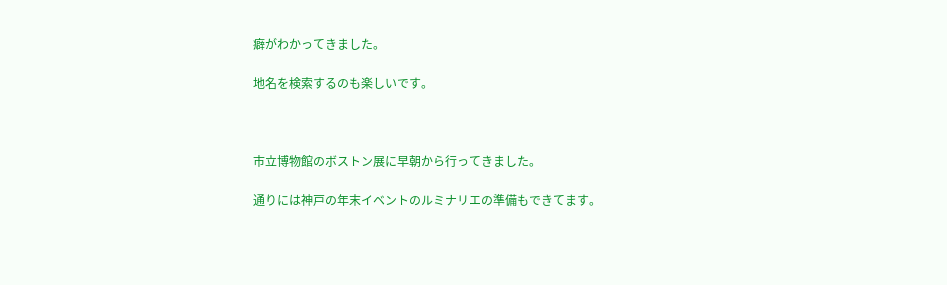癖がわかってきました。

地名を検索するのも楽しいです。



市立博物館のボストン展に早朝から行ってきました。

通りには神戸の年末イベントのルミナリエの準備もできてます。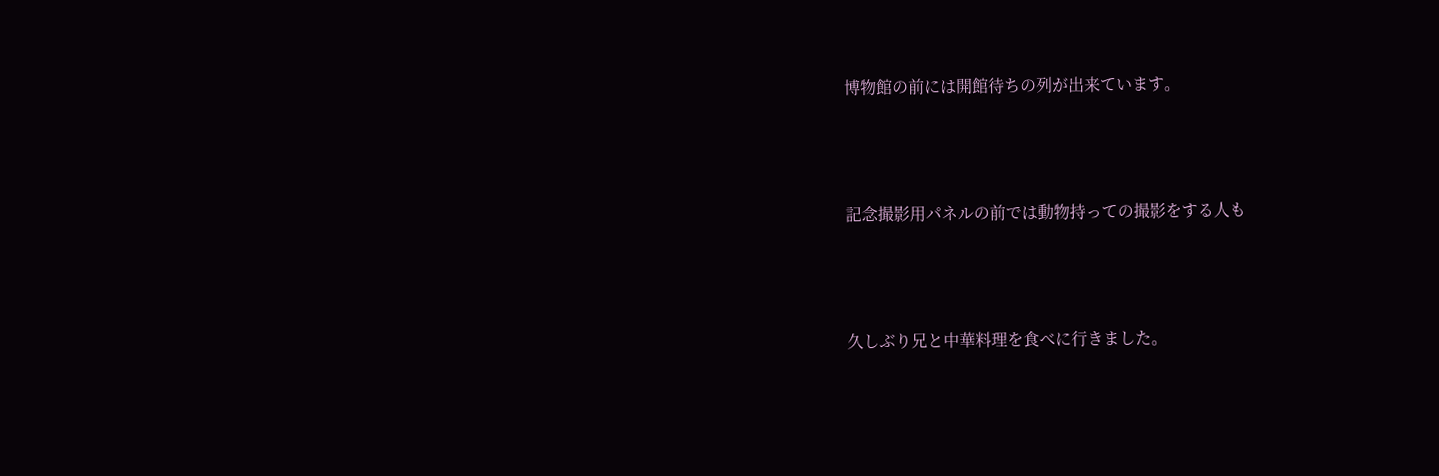博物館の前には開館待ちの列が出来ています。



記念撮影用パネルの前では動物持っての撮影をする人も



久しぶり兄と中華料理を食べに行きました。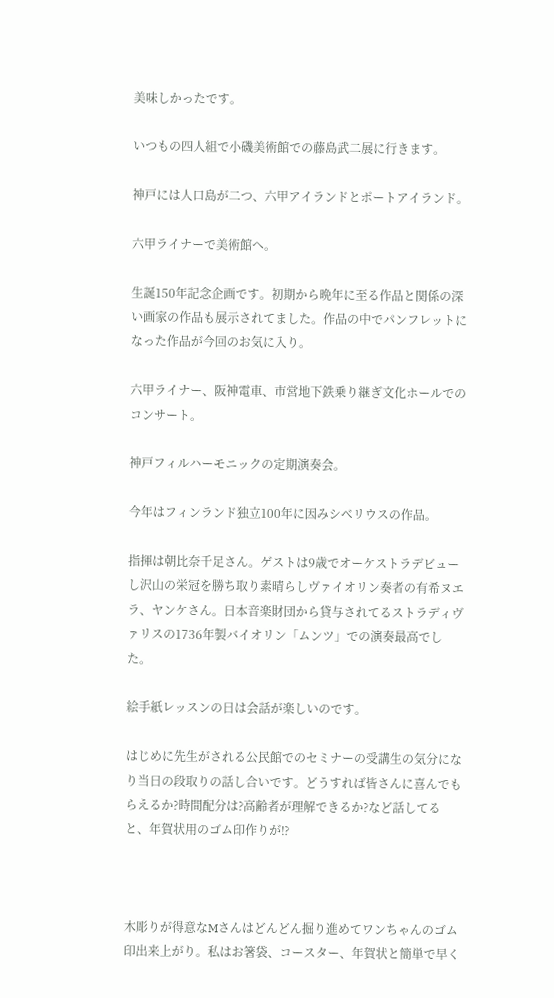美味しかったです。

いつもの四人組で小磯美術館での藤島武二展に行きます。

神戸には人口島が二つ、六甲アイランドとポートアイランド。

六甲ライナーで美術館へ。

生誕150年記念企画です。初期から晩年に至る作品と関係の深い画家の作品も展示されてました。作品の中でパンフレットになった作品が今回のお気に入り。

六甲ライナー、阪神電車、市営地下鉄乗り継ぎ文化ホールでのコンサート。

神戸フィルハーモニックの定期演奏会。

今年はフィンランド独立100年に因みシベリウスの作品。

指揮は朝比奈千足さん。ゲストは9歳でオーケストラデビューし沢山の栄冠を勝ち取り素晴らしヴァイオリン奏者の有希ヌエラ、ヤンケさん。日本音楽財団から貸与されてるストラディヴァリスの1736年製バイオリン「ムンツ」での演奏最高でした。

絵手紙レッスンの日は会話が楽しいのです。

はじめに先生がされる公民館でのセミナーの受講生の気分になり当日の段取りの話し合いです。どうすれば皆さんに喜んでもらえるか?時間配分は?高齢者が理解できるか?など話してると、年賀状用のゴム印作りが⁉



木彫りが得意なMさんはどんどん掘り進めてワンちゃんのゴム印出来上がり。私はお箸袋、コースター、年賀状と簡単で早く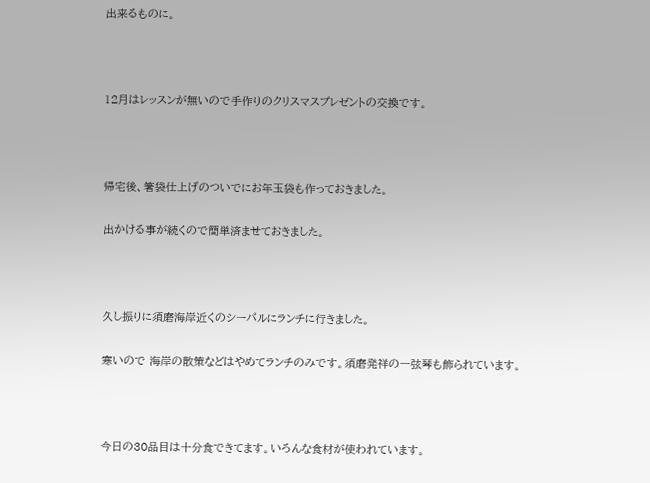出来るものに。



12月はレッスンが無いので手作りのクリスマスプレゼントの交換です。



帰宅後、箸袋仕上げのついでにお年玉袋も作っておきました。

出かける事が続くので簡単済ませておきました。



久し振りに須磨海岸近くのシーパルにランチに行きました。

寒いので 海岸の散策などはやめてランチのみです。須磨発祥の一弦琴も飾られています。



今日の30品目は十分食できてます。いろんな食材が使われています。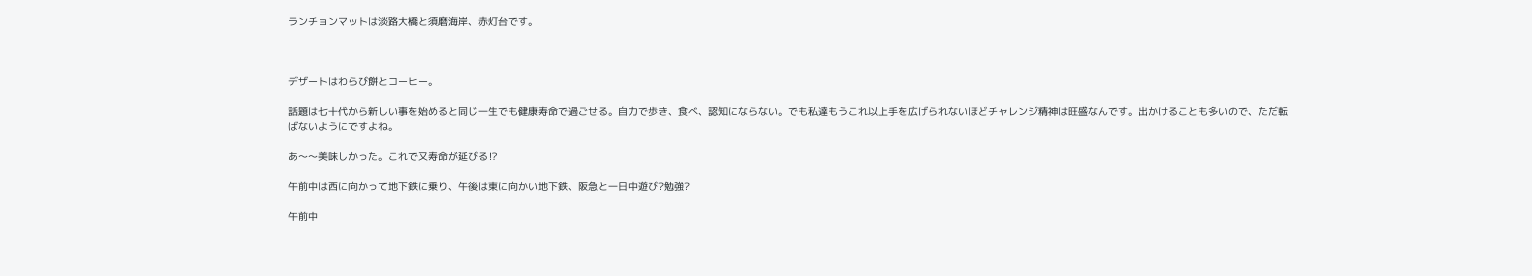ランチョンマットは淡路大橋と須磨海岸、赤灯台です。



デザートはわらび餅とコーヒー。

話題は七十代から新しい事を始めると同じ一生でも健康寿命で過ごせる。自力で歩き、食べ、認知にならない。でも私達もうこれ以上手を広げられないほどチャレンジ精神は旺盛なんです。出かけることも多いので、ただ転ばないようにですよね。

あ〜〜美味しかった。これで又寿命が延びる⁉

午前中は西に向かって地下鉄に乗り、午後は東に向かい地下鉄、阪急と一日中遊び?勉強?

午前中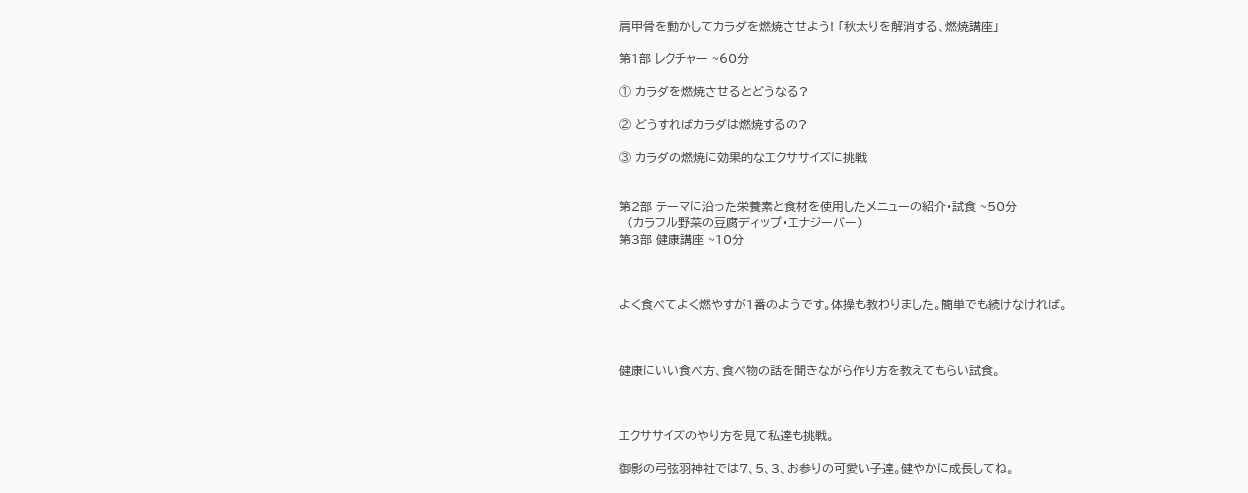肩甲骨を動かしてカラダを燃焼させよう! 「秋太りを解消する、燃焼講座」

第1部 レクチャー ~60分

① カラダを燃焼させるとどうなる?

② どうすればカラダは燃焼するの?

③ カラダの燃焼に効果的なエクササイズに挑戦


第2部 テーマに沿った栄養素と食材を使用したメニューの紹介・試食 ~50分
  (カラフル野菜の豆腐ディップ・エナジーバー)
第3部 健康講座 ~10分



よく食べてよく燃やすが1番のようです。体操も教わりました。簡単でも続けなければ。



健康にいい食べ方、食べ物の話を聞きながら作り方を教えてもらい試食。



エクササイズのやり方を見て私達も挑戦。

御影の弓弦羽神社では7、5、3、お参りの可愛い子達。健やかに成長してね。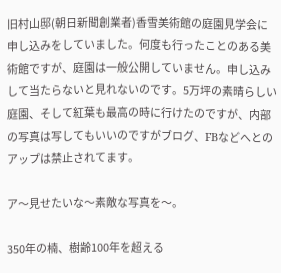旧村山邸(朝日新聞創業者)香雪美術館の庭園見学会に申し込みをしていました。何度も行ったことのある美術館ですが、庭園は一般公開していません。申し込みして当たらないと見れないのです。5万坪の素晴らしい庭園、そして紅葉も最高の時に行けたのですが、内部の写真は写してもいいのですがブログ、FBなどへとのアップは禁止されてます。

ア〜見せたいな〜素敵な写真を〜。

350年の楠、樹齢100年を超える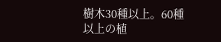樹木30種以上。60種以上の植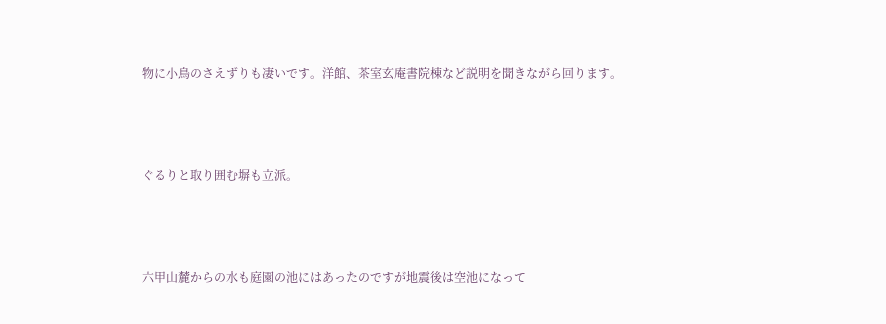物に小鳥のさえずりも凄いです。洋館、茶室玄庵書院棟など説明を聞きながら回ります。



ぐるりと取り囲む塀も立派。



六甲山麓からの水も庭園の池にはあったのですが地震後は空池になって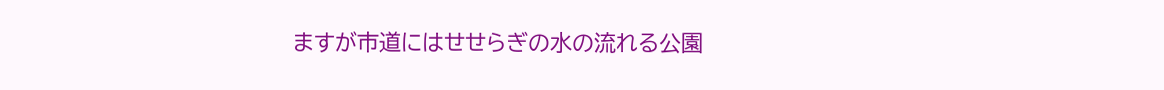ますが市道にはせせらぎの水の流れる公園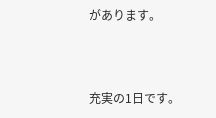があります。



充実の1日です。